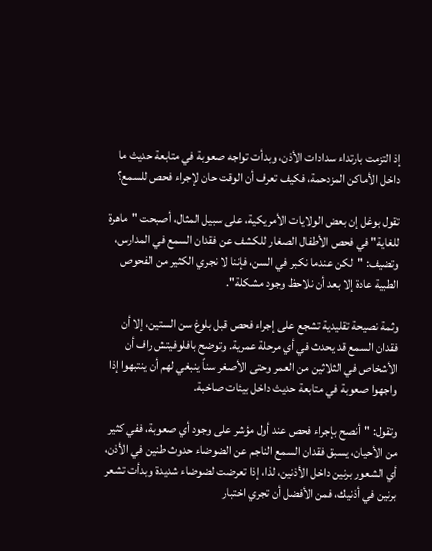إذ التزمت بارتداء سدادات الأذن، وبدأت تواجه صعوبة في متابعة حديث ما داخل الأماكن المزدحمة، فكيف تعرف أن الوقت حان لإجراء فحص للسمع؟

تقول بوغل إن بعض الولايات الأمريكية، على سبيل المثال، أصبحت "ماهرة للغاية" في فحص الأطفال الصغار للكشف عن فقدان السمع في المدارس، وتضيف: "لكن عندما نكبر في السن، فإننا لا نجري الكثير من الفحوص الطبية عادة إلا بعد أن نلاحظ وجود مشكلة".

وثمة نصيحة تقليدية تشجع على إجراء فحص قبل بلوغ سن الستين، إلا أن فقدان السمع قد يحدث في أي مرحلة عمرية. وتوضح بافلوفيتش راف أن الأشخاص في الثلاثين من العمر وحتى الأصغر سناً ينبغي لهم أن ينتبهوا إذا واجهوا صعوبة في متابعة حديث داخل بيئات صاخبة.

وتقول: "أنصح بإجراء فحص عند أول مؤشر على وجود أي صعوبة، ففي كثير من الأحيان، يسبق فقدان السمع الناجم عن الضوضاء حدوث طنين في الأذن، أي الشعور برنين داخل الأذنين، لذا، إذا تعرضت لضوضاء شديدة وبدأت تشعر برنين في أذنيك، فمن الأفضل أن تجري اختبار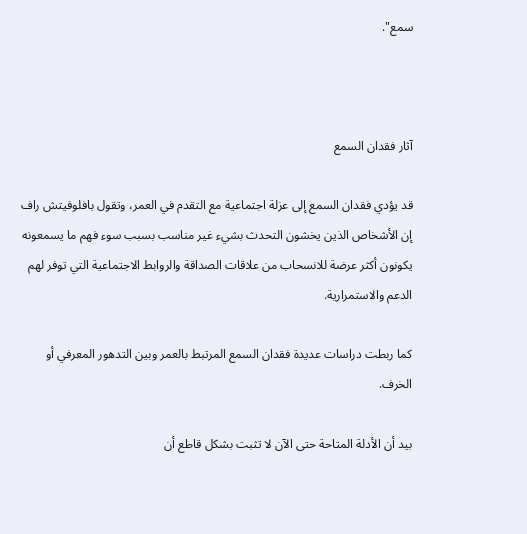سمع".



آثار فقدان السمع

قد يؤدي فقدان السمع إلى عزلة اجتماعية مع التقدم في العمر، وتقول بافلوفيتش راف إن الأشخاص الذين يخشون التحدث بشيء غير مناسب بسبب سوء فهم ما يسمعونه يكونون أكثر عرضة للانسحاب من علاقات الصداقة والروابط الاجتماعية التي توفر لهم الدعم والاستمرارية.

كما ربطت دراسات عديدة فقدان السمع المرتبط بالعمر وبين التدهور المعرفي أو الخرف.

بيد أن الأدلة المتاحة حتى الآن لا تثبت بشكل قاطع أن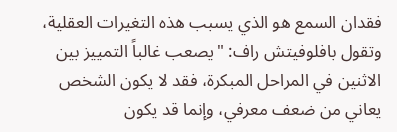فقدان السمع هو الذي يسبب هذه التغيرات العقلية، وتقول بافلوفيتش راف: "يصعب غالباً التمييز بين الاثنين في المراحل المبكرة، فقد لا يكون الشخص يعاني من ضعف معرفي، وإنما قد يكون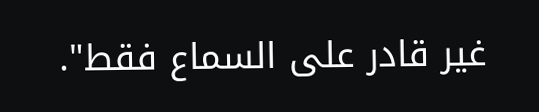غير قادر على السماع فقط".